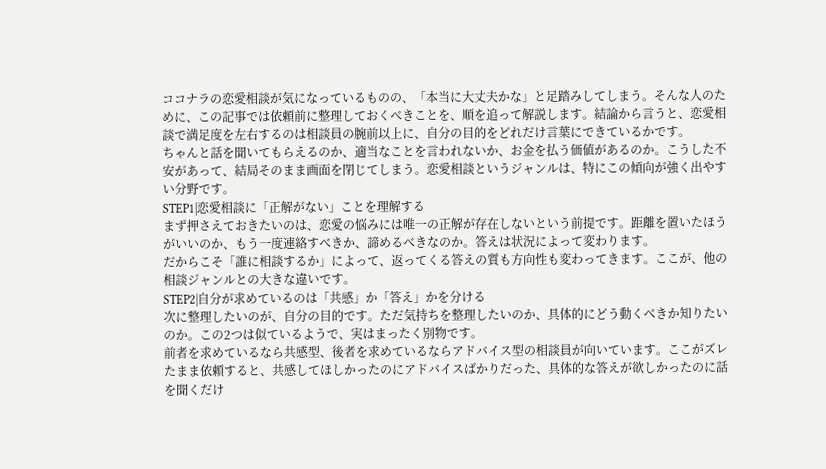ココナラの恋愛相談が気になっているものの、「本当に大丈夫かな」と足踏みしてしまう。そんな人のために、この記事では依頼前に整理しておくべきことを、順を追って解説します。結論から言うと、恋愛相談で満足度を左右するのは相談員の腕前以上に、自分の目的をどれだけ言葉にできているかです。
ちゃんと話を聞いてもらえるのか、適当なことを言われないか、お金を払う価値があるのか。こうした不安があって、結局そのまま画面を閉じてしまう。恋愛相談というジャンルは、特にこの傾向が強く出やすい分野です。
STEP1|恋愛相談に「正解がない」ことを理解する
まず押さえておきたいのは、恋愛の悩みには唯一の正解が存在しないという前提です。距離を置いたほうがいいのか、もう一度連絡すべきか、諦めるべきなのか。答えは状況によって変わります。
だからこそ「誰に相談するか」によって、返ってくる答えの質も方向性も変わってきます。ここが、他の相談ジャンルとの大きな違いです。
STEP2|自分が求めているのは「共感」か「答え」かを分ける
次に整理したいのが、自分の目的です。ただ気持ちを整理したいのか、具体的にどう動くべきか知りたいのか。この2つは似ているようで、実はまったく別物です。
前者を求めているなら共感型、後者を求めているならアドバイス型の相談員が向いています。ここがズレたまま依頼すると、共感してほしかったのにアドバイスばかりだった、具体的な答えが欲しかったのに話を聞くだけ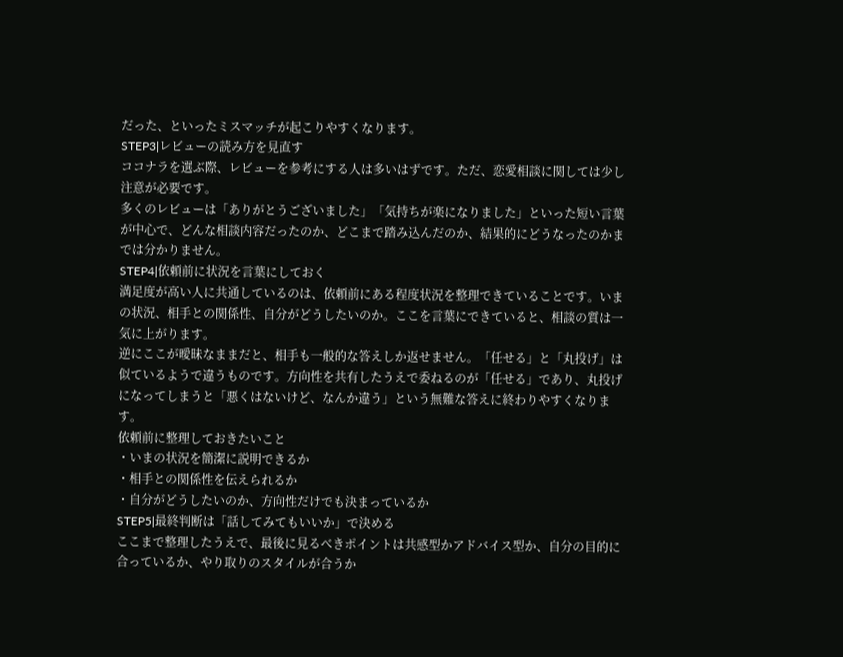だった、といったミスマッチが起こりやすくなります。
STEP3|レビューの読み方を見直す
ココナラを選ぶ際、レビューを参考にする人は多いはずです。ただ、恋愛相談に関しては少し注意が必要です。
多くのレビューは「ありがとうございました」「気持ちが楽になりました」といった短い言葉が中心で、どんな相談内容だったのか、どこまで踏み込んだのか、結果的にどうなったのかまでは分かりません。
STEP4|依頼前に状況を言葉にしておく
満足度が高い人に共通しているのは、依頼前にある程度状況を整理できていることです。いまの状況、相手との関係性、自分がどうしたいのか。ここを言葉にできていると、相談の質は一気に上がります。
逆にここが曖昧なままだと、相手も一般的な答えしか返せません。「任せる」と「丸投げ」は似ているようで違うものです。方向性を共有したうえで委ねるのが「任せる」であり、丸投げになってしまうと「悪くはないけど、なんか違う」という無難な答えに終わりやすくなります。
依頼前に整理しておきたいこと
・いまの状況を簡潔に説明できるか
・相手との関係性を伝えられるか
・自分がどうしたいのか、方向性だけでも決まっているか
STEP5|最終判断は「話してみてもいいか」で決める
ここまで整理したうえで、最後に見るべきポイントは共感型かアドバイス型か、自分の目的に合っているか、やり取りのスタイルが合うか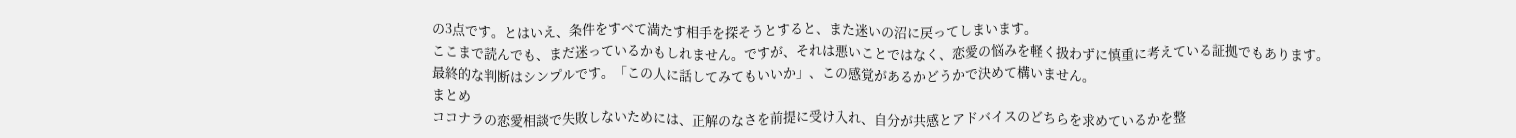の3点です。とはいえ、条件をすべて満たす相手を探そうとすると、また迷いの沼に戻ってしまいます。
ここまで読んでも、まだ迷っているかもしれません。ですが、それは悪いことではなく、恋愛の悩みを軽く扱わずに慎重に考えている証拠でもあります。
最終的な判断はシンプルです。「この人に話してみてもいいか」、この感覚があるかどうかで決めて構いません。
まとめ
ココナラの恋愛相談で失敗しないためには、正解のなさを前提に受け入れ、自分が共感とアドバイスのどちらを求めているかを整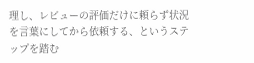理し、レビューの評価だけに頼らず状況を言葉にしてから依頼する、というステップを踏む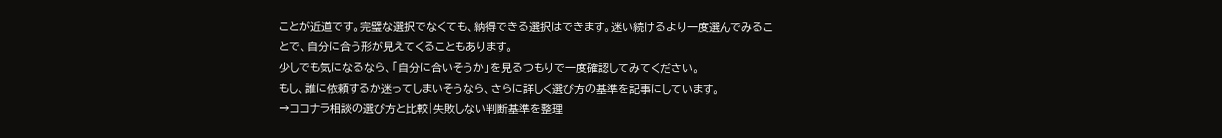ことが近道です。完璧な選択でなくても、納得できる選択はできます。迷い続けるより一度選んでみることで、自分に合う形が見えてくることもあります。
少しでも気になるなら、「自分に合いそうか」を見るつもりで一度確認してみてください。
もし、誰に依頼するか迷ってしまいそうなら、さらに詳しく選び方の基準を記事にしています。
→ココナラ相談の選び方と比較|失敗しない判断基準を整理